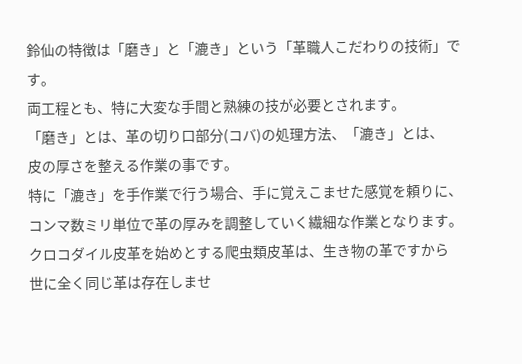鈴仙の特徴は「磨き」と「漉き」という「革職人こだわりの技術」です。
両工程とも、特に大変な手間と熟練の技が必要とされます。
「磨き」とは、革の切り口部分(コバ)の処理方法、「漉き」とは、
皮の厚さを整える作業の事です。
特に「漉き」を手作業で行う場合、手に覚えこませた感覚を頼りに、
コンマ数ミリ単位で革の厚みを調整していく繊細な作業となります。
クロコダイル皮革を始めとする爬虫類皮革は、生き物の革ですから
世に全く同じ革は存在しませ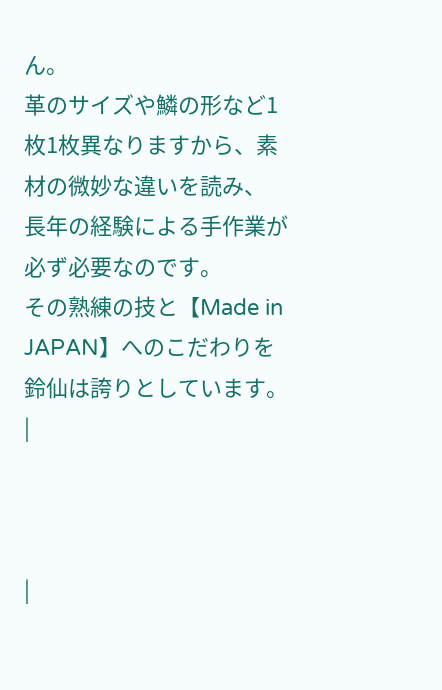ん。
革のサイズや鱗の形など1枚1枚異なりますから、素材の微妙な違いを読み、
長年の経験による手作業が必ず必要なのです。
その熟練の技と【Made in JAPAN】へのこだわりを 鈴仙は誇りとしています。
|



|